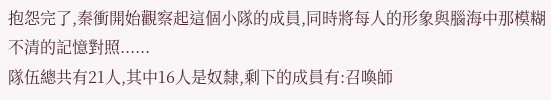抱怨完了,秦衝開始觀察起這個小隊的成員,同時將每人的形象與腦海中那模糊不清的記憶對照......
隊伍總共有21人,其中16人是奴隸,剩下的成員有:召喚師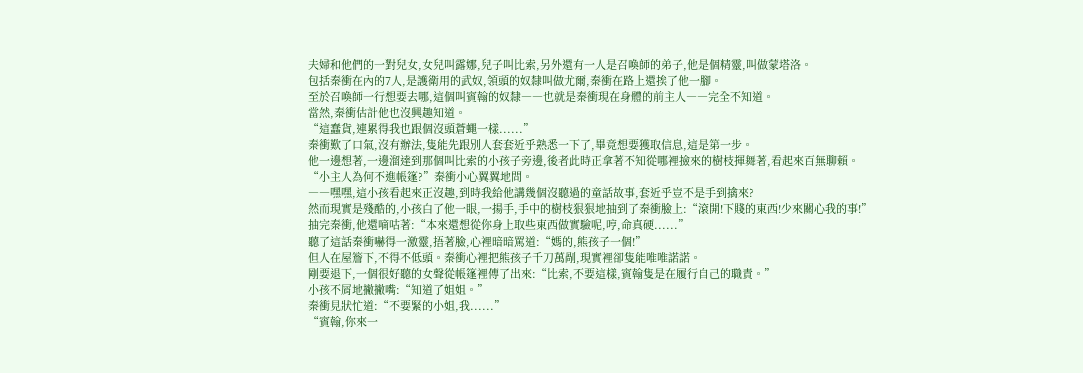夫婦和他們的一對兒女,女兒叫露娜,兒子叫比索,另外還有一人是召喚師的弟子,他是個精靈,叫做蒙塔洛。
包括秦衝在內的7人,是護衛用的武奴,領頭的奴隸叫做尤爾,秦衝在路上還挨了他一腳。
至於召喚師一行想要去哪,這個叫賓翰的奴隸――也就是秦衝現在身體的前主人――完全不知道。
當然,秦衝估計他也沒興趣知道。
“這蠢貨,連累得我也跟個沒頭蒼蠅一樣......”
秦衝歎了口氣,沒有辦法,隻能先跟別人套套近乎熟悉一下了,畢竟想要獲取信息,這是第一步。
他一邊想著,一邊溜達到那個叫比索的小孩子旁邊,後者此時正拿著不知從哪裡撿來的樹枝揮舞著,看起來百無聊賴。
“小主人為何不進帳篷?”秦衝小心翼翼地問。
――嘿嘿,這小孩看起來正沒趣,到時我給他講幾個沒聽過的童話故事,套近乎豈不是手到擒來?
然而現實是殘酷的,小孩白了他一眼,一揚手,手中的樹枝狠狠地抽到了秦衝臉上:“滾開!下賤的東西!少來關心我的事!”
抽完秦衝,他還嘀咕著:“本來還想從你身上取些東西做實驗呢,哼,命真硬......”
聽了這話秦衝嚇得一激靈,捂著臉,心裡暗暗罵道:“媽的,熊孩子一個!”
但人在屋簷下,不得不低頭。秦衝心裡把熊孩子千刀萬剮,現實裡卻隻能唯唯諾諾。
剛要退下,一個很好聽的女聲從帳篷裡傳了出來:“比索,不要這樣,賓翰隻是在履行自己的職責。”
小孩不屑地撇撇嘴:“知道了姐姐。”
秦衝見狀忙道:“不要緊的小姐,我......”
“賓翰,你來一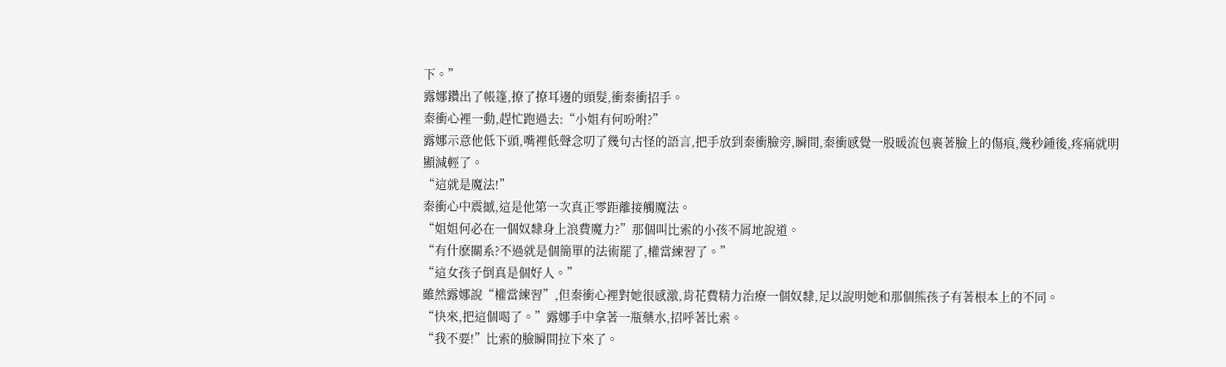下。”
露娜鑽出了帳篷,撩了撩耳邊的頭髮,衝秦衝招手。
秦衝心裡一動,趕忙跑過去:“小姐有何吩咐?”
露娜示意他低下頭,嘴裡低聲念叨了幾句古怪的語言,把手放到秦衝臉旁,瞬間,秦衝感覺一股暖流包裹著臉上的傷痕,幾秒鍾後,疼痛就明顯減輕了。
“這就是魔法!”
秦衝心中震撼,這是他第一次真正零距離接觸魔法。
“姐姐何必在一個奴隸身上浪費魔力?”那個叫比索的小孩不屑地說道。
“有什麽關系?不過就是個簡單的法術罷了,權當練習了。”
“這女孩子倒真是個好人。”
雖然露娜說“權當練習”,但秦衝心裡對她很感激,肯花費精力治療一個奴隸,足以說明她和那個熊孩子有著根本上的不同。
“快來,把這個喝了。”露娜手中拿著一瓶藥水,招呼著比索。
“我不要!”比索的臉瞬間拉下來了。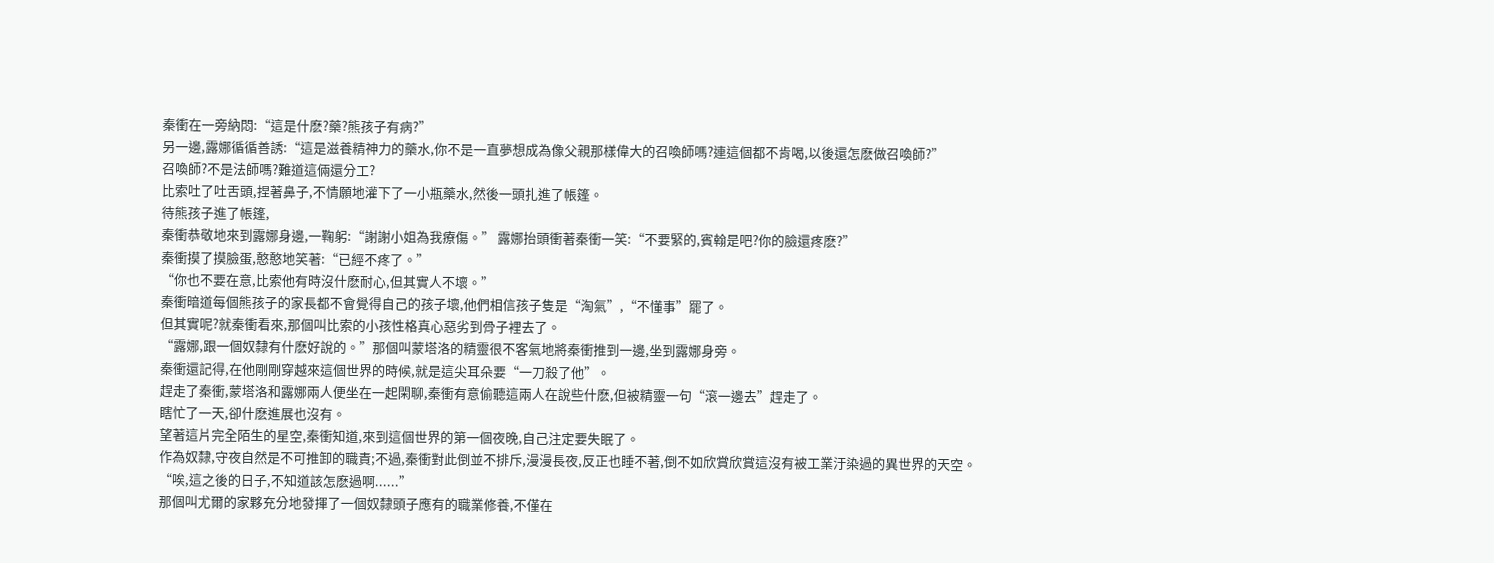秦衝在一旁納悶:“這是什麽?藥?熊孩子有病?”
另一邊,露娜循循善誘:“這是滋養精神力的藥水,你不是一直夢想成為像父親那樣偉大的召喚師嗎?連這個都不肯喝,以後還怎麽做召喚師?”
召喚師?不是法師嗎?難道這倆還分工?
比索吐了吐舌頭,捏著鼻子,不情願地灌下了一小瓶藥水,然後一頭扎進了帳篷。
待熊孩子進了帳篷,
秦衝恭敬地來到露娜身邊,一鞠躬:“謝謝小姐為我療傷。” 露娜抬頭衝著秦衝一笑:“不要緊的,賓翰是吧?你的臉還疼麽?”
秦衝摸了摸臉蛋,憨憨地笑著:“已經不疼了。”
“你也不要在意,比索他有時沒什麽耐心,但其實人不壞。”
秦衝暗道每個熊孩子的家長都不會覺得自己的孩子壞,他們相信孩子隻是“淘氣”,“不懂事”罷了。
但其實呢?就秦衝看來,那個叫比索的小孩性格真心惡劣到骨子裡去了。
“露娜,跟一個奴隸有什麽好說的。”那個叫蒙塔洛的精靈很不客氣地將秦衝推到一邊,坐到露娜身旁。
秦衝還記得,在他剛剛穿越來這個世界的時候,就是這尖耳朵要“一刀殺了他”。
趕走了秦衝,蒙塔洛和露娜兩人便坐在一起閑聊,秦衝有意偷聽這兩人在說些什麽,但被精靈一句“滾一邊去”趕走了。
瞎忙了一天,卻什麽進展也沒有。
望著這片完全陌生的星空,秦衝知道,來到這個世界的第一個夜晚,自己注定要失眠了。
作為奴隸,守夜自然是不可推卸的職責;不過,秦衝對此倒並不排斥,漫漫長夜,反正也睡不著,倒不如欣賞欣賞這沒有被工業汙染過的異世界的天空。
“唉,這之後的日子,不知道該怎麽過啊......”
那個叫尤爾的家夥充分地發揮了一個奴隸頭子應有的職業修養,不僅在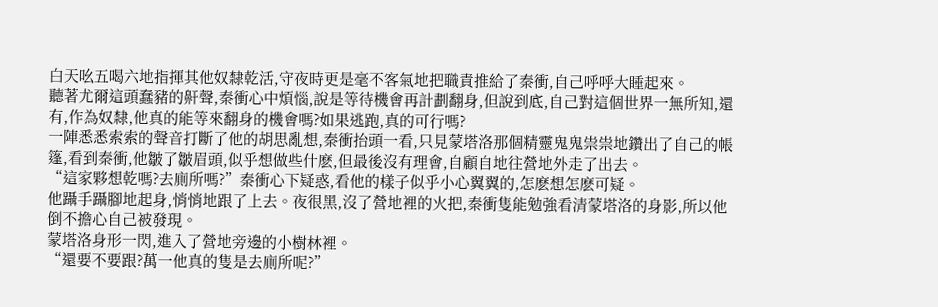白天吆五喝六地指揮其他奴隸乾活,守夜時更是毫不客氣地把職責推給了秦衝,自己呼呼大睡起來。
聽著尤爾這頭蠢豬的鼾聲,秦衝心中煩惱,說是等待機會再計劃翻身,但說到底,自己對這個世界一無所知,還有,作為奴隸,他真的能等來翻身的機會嗎?如果逃跑,真的可行嗎?
一陣悉悉索索的聲音打斷了他的胡思亂想,秦衝抬頭一看,只見蒙塔洛那個精靈鬼鬼祟祟地鑽出了自己的帳篷,看到秦衝,他皺了皺眉頭,似乎想做些什麽,但最後沒有理會,自顧自地往營地外走了出去。
“這家夥想乾嗎?去廁所嗎?”秦衝心下疑惑,看他的樣子似乎小心翼翼的,怎麽想怎麽可疑。
他躡手躡腳地起身,悄悄地跟了上去。夜很黑,沒了營地裡的火把,秦衝隻能勉強看清蒙塔洛的身影,所以他倒不擔心自己被發現。
蒙塔洛身形一閃,進入了營地旁邊的小樹林裡。
“還要不要跟?萬一他真的隻是去廁所呢?”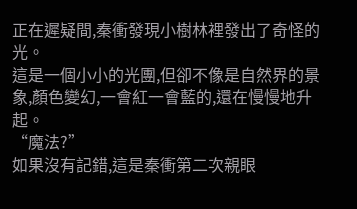正在遲疑間,秦衝發現小樹林裡發出了奇怪的光。
這是一個小小的光團,但卻不像是自然界的景象,顏色變幻,一會紅一會藍的,還在慢慢地升起。
“魔法?”
如果沒有記錯,這是秦衝第二次親眼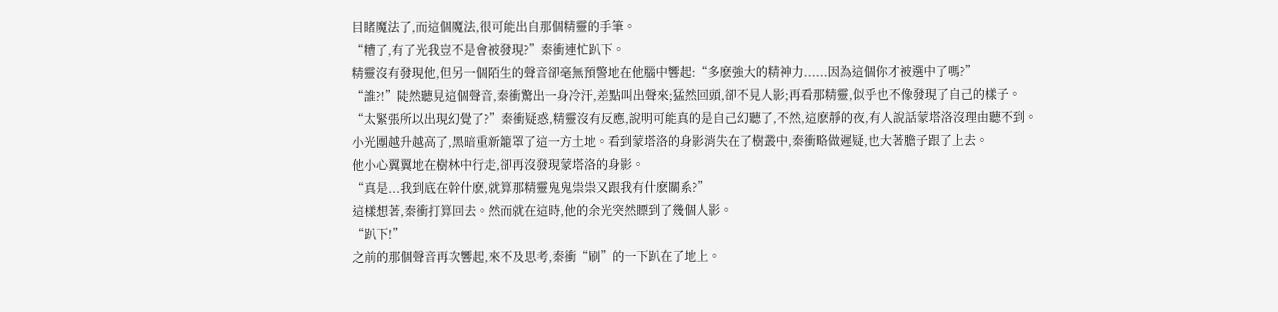目睹魔法了,而這個魔法,很可能出自那個精靈的手筆。
“糟了,有了光我豈不是會被發現?”秦衝連忙趴下。
精靈沒有發現他,但另一個陌生的聲音卻毫無預警地在他腦中響起:“多麽強大的精神力......因為這個你才被選中了嗎?”
“誰?!”陡然聽見這個聲音,秦衝驚出一身冷汗,差點叫出聲來;猛然回頭,卻不見人影;再看那精靈,似乎也不像發現了自己的樣子。
“太緊張所以出現幻覺了?”秦衝疑惑,精靈沒有反應,說明可能真的是自己幻聽了,不然,這麽靜的夜,有人說話蒙塔洛沒理由聽不到。
小光團越升越高了,黑暗重新籠罩了這一方土地。看到蒙塔洛的身影消失在了樹叢中,秦衝略做遲疑,也大著膽子跟了上去。
他小心翼翼地在樹林中行走,卻再沒發現蒙塔洛的身影。
“真是...我到底在幹什麽,就算那精靈鬼鬼祟祟又跟我有什麽關系?”
這樣想著,秦衝打算回去。然而就在這時,他的余光突然瞟到了幾個人影。
“趴下!”
之前的那個聲音再次響起,來不及思考,秦衝“刷”的一下趴在了地上。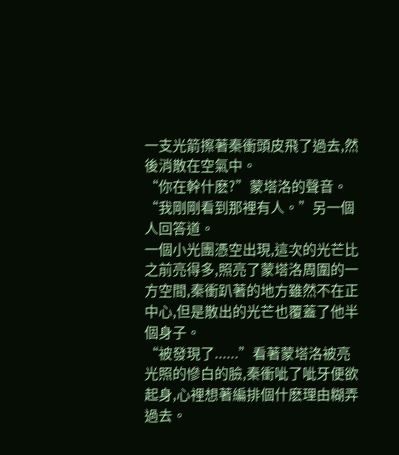一支光箭擦著秦衝頭皮飛了過去,然後消散在空氣中。
“你在幹什麽?”蒙塔洛的聲音。
“我剛剛看到那裡有人。”另一個人回答道。
一個小光團憑空出現,這次的光芒比之前亮得多,照亮了蒙塔洛周圍的一方空間,秦衝趴著的地方雖然不在正中心,但是散出的光芒也覆蓋了他半個身子。
“被發現了......”看著蒙塔洛被亮光照的慘白的臉,秦衝呲了呲牙便欲起身,心裡想著編排個什麽理由糊弄過去。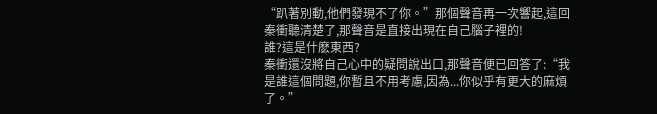“趴著別動,他們發現不了你。”那個聲音再一次響起,這回秦衝聽清楚了,那聲音是直接出現在自己腦子裡的!
誰?這是什麽東西?
秦衝還沒將自己心中的疑問說出口,那聲音便已回答了:“我是誰這個問題,你暫且不用考慮,因為...你似乎有更大的麻煩了。”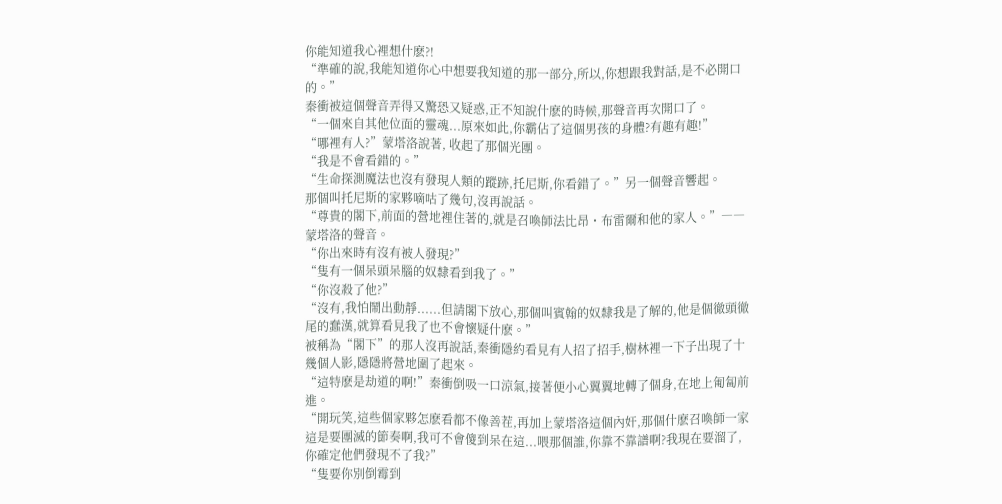你能知道我心裡想什麽?!
“準確的說,我能知道你心中想要我知道的那一部分,所以,你想跟我對話,是不必開口的。”
秦衝被這個聲音弄得又驚恐又疑惑,正不知說什麽的時候,那聲音再次開口了。
“一個來自其他位面的靈魂...原來如此,你霸佔了這個男孩的身體?有趣有趣!”
“哪裡有人?”蒙塔洛說著, 收起了那個光團。
“我是不會看錯的。”
“生命探測魔法也沒有發現人類的蹤跡,托尼斯,你看錯了。”另一個聲音響起。
那個叫托尼斯的家夥嘀咕了幾句,沒再說話。
“尊貴的閣下,前面的營地裡住著的,就是召喚師法比昂・布雷爾和他的家人。”――蒙塔洛的聲音。
“你出來時有沒有被人發現?”
“隻有一個呆頭呆腦的奴隸看到我了。”
“你沒殺了他?”
“沒有,我怕鬧出動靜......但請閣下放心,那個叫賓翰的奴隸我是了解的,他是個徹頭徹尾的蠢漢,就算看見我了也不會懷疑什麽。”
被稱為“閣下”的那人沒再說話,秦衝隱約看見有人招了招手,樹林裡一下子出現了十幾個人影,隱隱將營地圍了起來。
“這特麽是劫道的啊!”秦衝倒吸一口涼氣,接著便小心翼翼地轉了個身,在地上匍匐前進。
“開玩笑,這些個家夥怎麽看都不像善茬,再加上蒙塔洛這個內奸,那個什麽召喚師一家這是要團滅的節奏啊,我可不會傻到呆在這...喂那個誰,你靠不靠譜啊?我現在要溜了,你確定他們發現不了我?”
“隻要你別倒霉到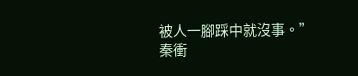被人一腳踩中就沒事。”
秦衝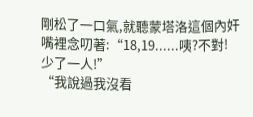剛松了一口氣,就聽蒙塔洛這個內奸嘴裡念叨著:“18,19......咦?不對!少了一人!”
“我說過我沒看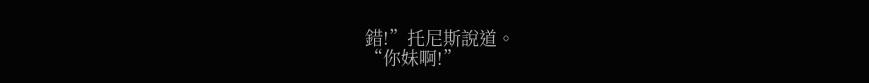錯!”托尼斯說道。
“你妹啊!”